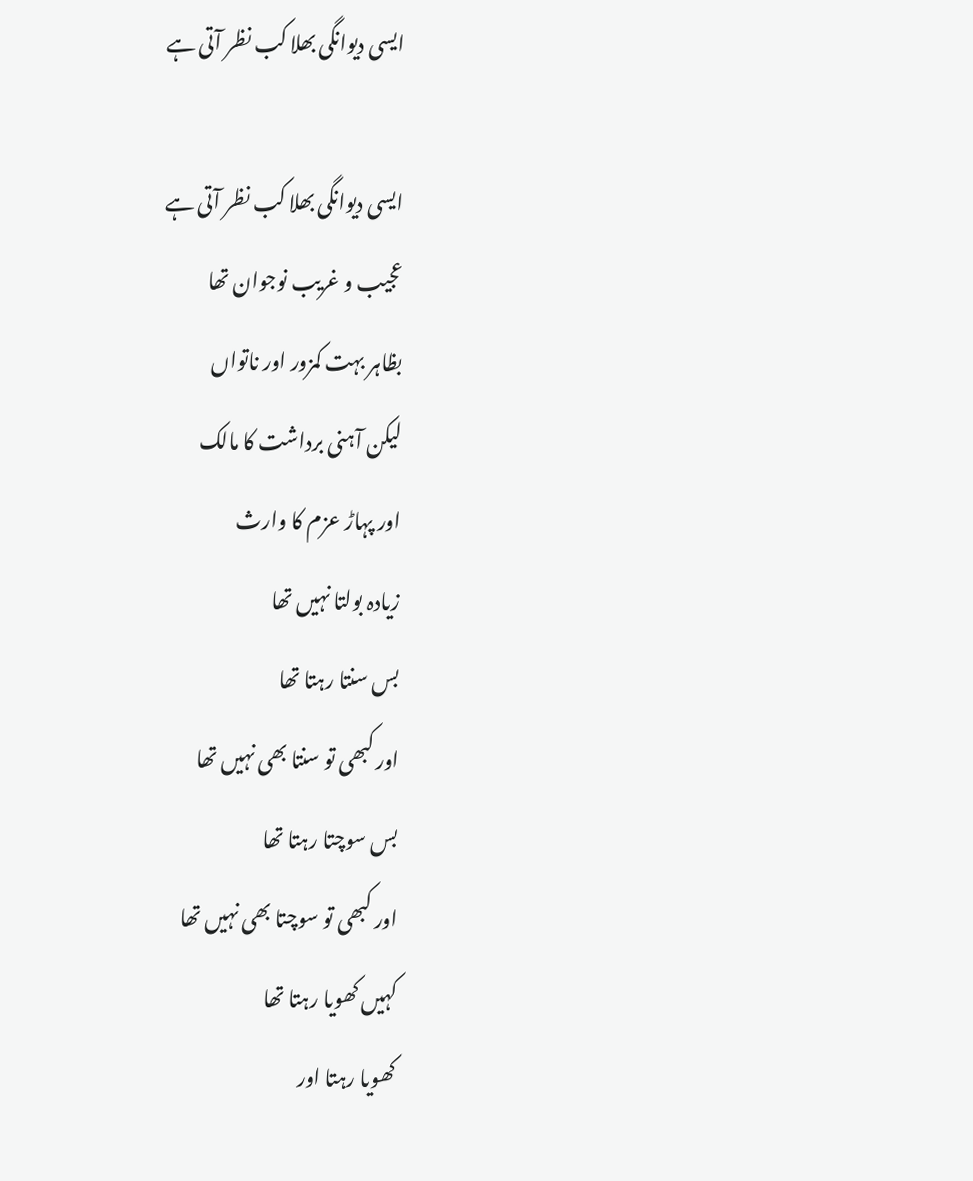ایسی دیوانگی بھلا کب نظر آتی ہے

ایسی دیوانگی بھلا کب نظر آتی ہے
عجیب و غریب نوجوان تھا
بظاہر بہت کمزور اور ناتواں
لیکن آہنی برداشت کا مالک
اور پہاڑ عزم کا وارث
زیادہ بولتا نہیں تھا
بس سنتا رہتا تھا
اور کبھی تو سنتا بھی نہیں تھا
بس سوچتا رہتا تھا
اور کبھی تو سوچتا بھی نہیں تھا
کہیں کھویا رہتا تھا
کھویا رہتا اور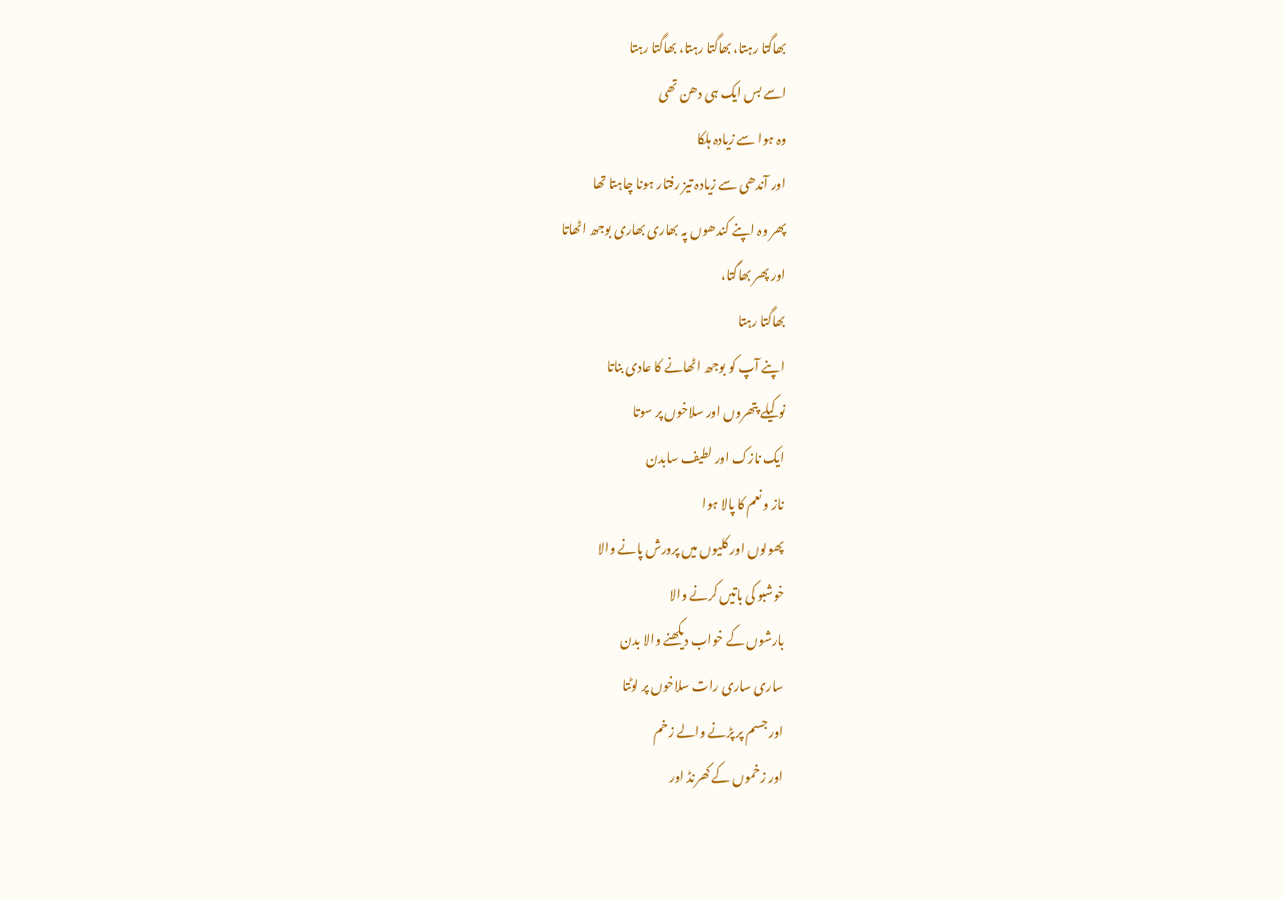بھاگتا رہتا، بھاگتا رہتا، بھاگتا رہتا
اسے بس ایک ہی دھن تھی
وہ ہوا سے زیادہ ہلکا
اور آندھی سے زیادہ تیز رفتار ہونا چاہتا تھا
پھر وہ اپنے کندھوں پہ بھاری بھاری بوجھ اٹھاتا
اور پھر بھاگتا،
بھاگتا رہتا
اپنے آپ کو بوجھ اٹھانے کا عادی بناتا
نوکیلے پتھروں اور سلاخوں پر سوتا
ایک نازک اور لطیف سابدن
ناز و نعم کا پالا ہوا
پھولوں اور کلیوں میں پرورش پانے والا
خوشبو کی باتیں کرنے والا
بارشوں کے خواب دیکھنے والا بدن
ساری ساری رات سلاخوں پر لوٹتا
اور جسم پر پڑنے والے زخم
اور زخموں کے کھرنڈ اور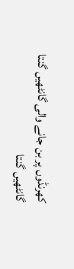کھرنڈوں پر بن جانے والی گانٹھیں گنتا
گانٹھیں گنتا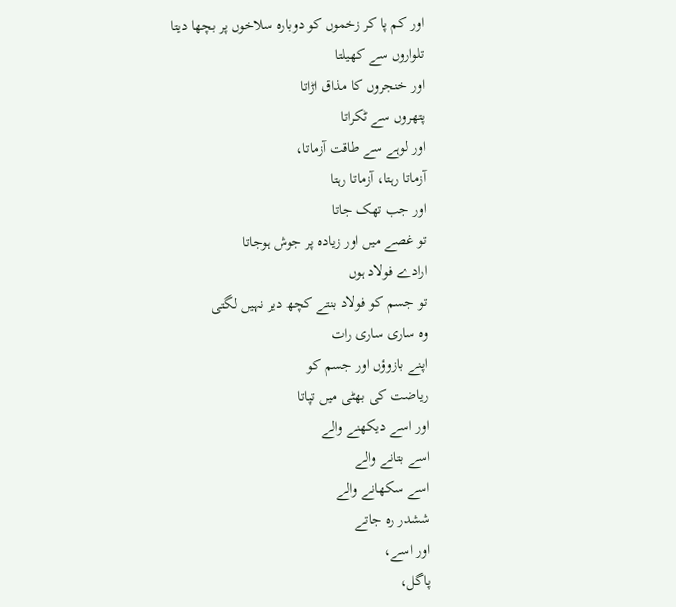اور کم پا کر زخموں کو دوبارہ سلاخوں پر بچھا دیتا
تلواروں سے کھیلتا
اور خنجروں کا مذاق اڑاتا
پتھروں سے ٹکراتا
اور لوہے سے طاقت آزماتا،
آزماتا رہتا، آزماتا رہتا
اور جب تھک جاتا
تو غصے میں اور زیادہ پر جوش ہوجاتا
ارادے فولاد ہوں
تو جسم کو فولاد بنتے کچھ دیر نہیں لگتی
وہ ساری ساری رات
اپنے بازوؤں اور جسم کو
ریاضت کی بھٹی میں تپاتا
اور اسے دیکھنے والے
اسے بتانے والے
اسے سکھانے والے
ششدر رہ جاتے
اور اسے،
پاگل،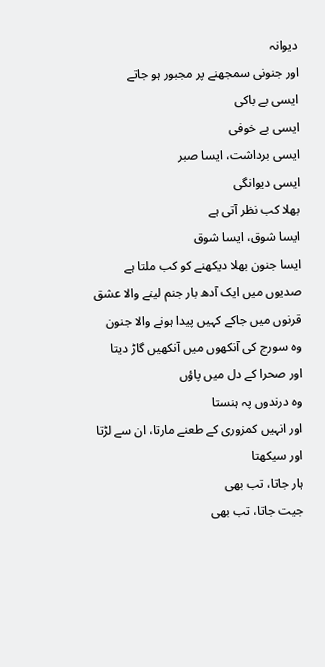دیوانہ
اور جنونی سمجھنے پر مجبور ہو جاتے
ایسی بے باکی
ایسی بے خوفی
ایسی برداشت، ایسا صبر
ایسی دیوانگی
بھلا کب نظر آتی ہے
ایسا شوق، ایسا شوق
ایسا جنون بھلا دیکھنے کو کب ملتا ہے
صدیوں میں ایک آدھ بار جنم لینے والا عشق
قرنوں میں جاکے کہیں پیدا ہونے والا جنون
وہ سورج کی آنکھوں میں آنکھیں گاڑ دیتا
اور صحرا کے دل میں پاؤں
وہ درندوں پہ ہنستا
اور انہیں کمزوری کے طعنے مارتا، ان سے لڑتا
اور سیکھتا
ہار جاتا، تب بھی
جیت جاتا، تب بھی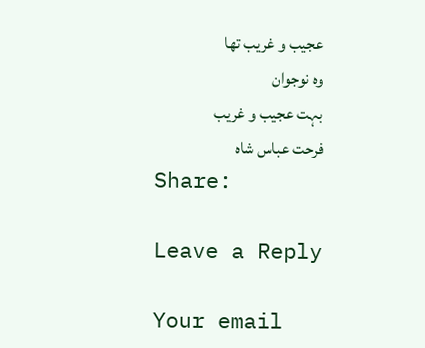عجیب و غریب تھا
وہ نوجوان
بہت عجیب و غریب
فرحت عباس شاہ
Share:

Leave a Reply

Your email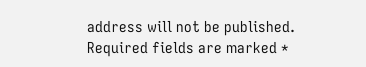address will not be published. Required fields are marked *